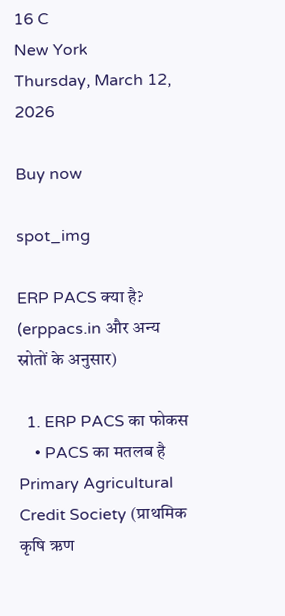16 C
New York
Thursday, March 12, 2026

Buy now

spot_img

ERP PACS क्या है? (erppacs.in और अन्य स्रोतों के अनुसार)

  1. ERP PACS का फोकस
    • PACS का मतलब है Primary Agricultural Credit Society (प्राथमिक कृषि ऋण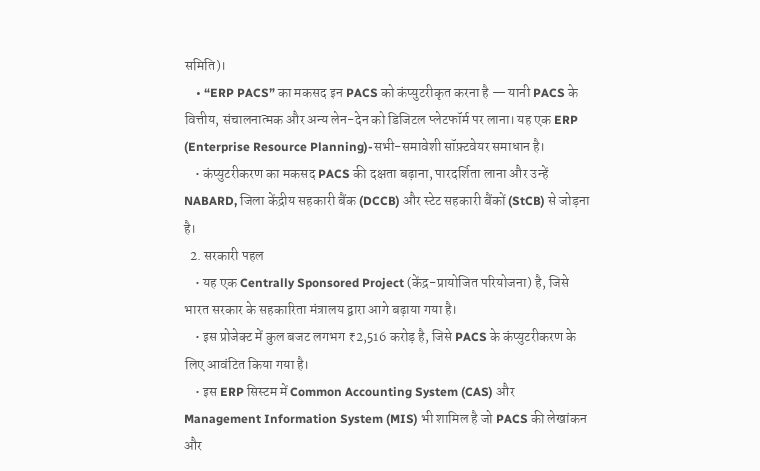समिति)।
    • “ERP PACS” का मकसद इन PACS को कंप्युटरीकृत करना है — यानी PACS के वित्तीय, संचालनात्मक और अन्य लेन-देन को डिजिटल प्लेटफॉर्म पर लाना। यह एक ERP (Enterprise Resource Planning)-सभी-समावेशी सॉफ़्टवेयर समाधान है।
    • कंप्युटरीकरण का मकसद PACS की दक्षता बढ़ाना, पारदर्शिता लाना और उन्हें NABARD, जिला केंद्रीय सहकारी बैंक (DCCB) और स्टेट सहकारी बैंकों (StCB) से जोड़ना है।
  2. सरकारी पहल
    • यह एक Centrally Sponsored Project (केंद्र-प्रायोजित परियोजना) है, जिसे भारत सरकार के सहकारिता मंत्रालय द्वारा आगे बढ़ाया गया है।
    • इस प्रोजेक्ट में कुल बजट लगभग ₹2,516 करोड़ है, जिसे PACS के कंप्युटरीकरण के लिए आवंटित किया गया है।
    • इस ERP सिस्टम में Common Accounting System (CAS) और Management Information System (MIS) भी शामिल है जो PACS की लेखांकन और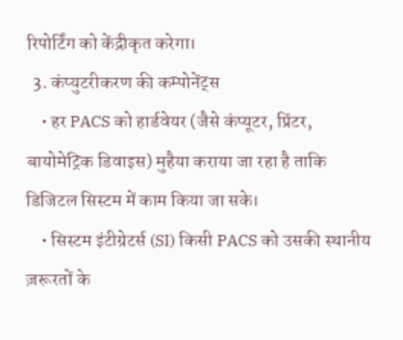रिपोर्टिंग को केंद्रीकृत करेगा।
  3. कंप्युटरीकरण की कम्पोनेंट्स
    • हर PACS को हार्डवेयर (जैसे कंप्यूटर, प्रिंटर, बायोमेट्रिक डिवाइस) मुहैया कराया जा रहा है ताकि डिजिटल सिस्टम में काम किया जा सके।
    • सिस्टम इंटीग्रेटर्स (SI) किसी PACS को उसकी स्थानीय ज़रूरतों के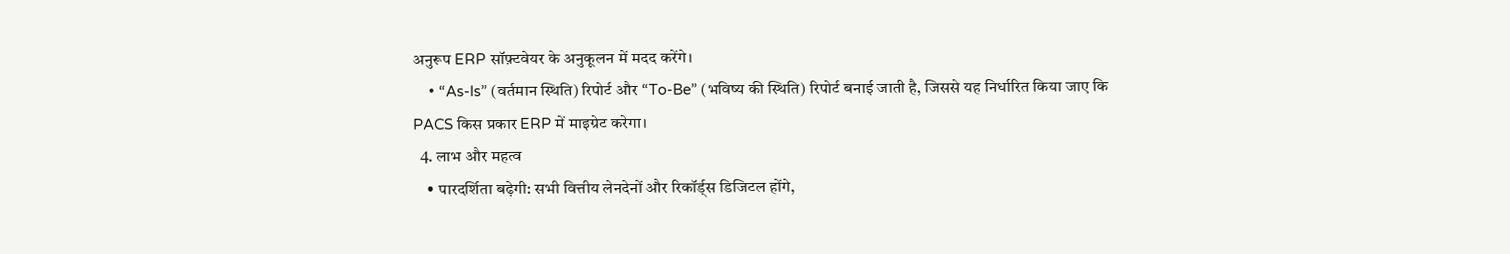अनुरूप ERP सॉफ़्टवेयर के अनुकूलन में मदद करेंगे।
    • “As-Is” (वर्तमान स्थिति) रिपोर्ट और “To-Be” (भविष्य की स्थिति) रिपोर्ट बनाई जाती है, जिससे यह निर्धारित किया जाए कि PACS किस प्रकार ERP में माइग्रेट करेगा।
  4. लाभ और महत्व
    • पारदर्शिता बढ़ेगी: सभी वित्तीय लेनदेनों और रिकॉर्ड्स डिजिटल होंगे,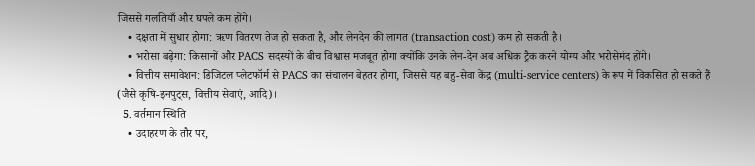जिससे गलतियाँ और घपले कम होंगे।
    • दक्षता में सुधार होगा: ऋण वितरण तेज हो सकता है, और लेनदेन की लागत (transaction cost) कम हो सकती है।
    • भरोसा बढ़ेगा: किसानों और PACS सदस्यों के बीच विश्वास मजबूत होगा क्योंकि उनके लेन-देन अब अधिक ट्रैक करने योग्य और भरोसेमंद होंगे।
    • वित्तीय समावेशन: डिजिटल प्लेटफॉर्म से PACS का संचालन बेहतर होगा, जिससे यह बहु-सेवा केंद्र (multi-service centers) के रूप में विकसित हो सकते हैं (जैसे कृषि-इनपुट्स, वित्तीय सेवाएं, आदि)।
  5. वर्तमान स्थिति
    • उदाहरण के तौर पर,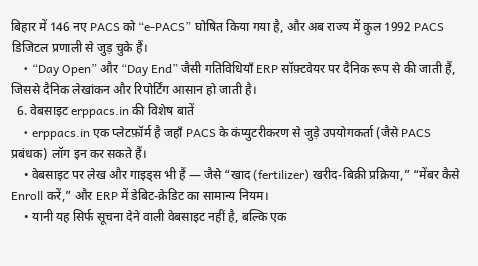बिहार में 146 नए PACS को “e-PACS” घोषित किया गया है, और अब राज्य में कुल 1992 PACS डिजिटल प्रणाली से जुड़ चुके हैं।
    • “Day Open” और “Day End” जैसी गतिविधियाँ ERP सॉफ़्टवेयर पर दैनिक रूप से की जाती हैं, जिससे दैनिक लेखांकन और रिपोर्टिंग आसान हो जाती है।
  6. वेबसाइट erppacs.in की विशेष बातें
    • erppacs.in एक प्लेटफ़ॉर्म है जहाँ PACS के कंप्युटरीकरण से जुड़े उपयोगकर्ता (जैसे PACS प्रबंधक) लॉग इन कर सकते हैं।
    • वेबसाइट पर लेख और गाइड्स भी हैं — जैसे “खाद (fertilizer) खरीद-बिक्री प्रक्रिया,” “मेंबर कैसे Enroll करें,” और ERP में डेबिट-क्रेडिट का सामान्य नियम।
    • यानी यह सिर्फ सूचना देने वाली वेबसाइट नहीं है, बल्कि एक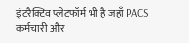इंटरैक्टिव प्लेटफॉर्म भी है जहाँ PACS कर्मचारी और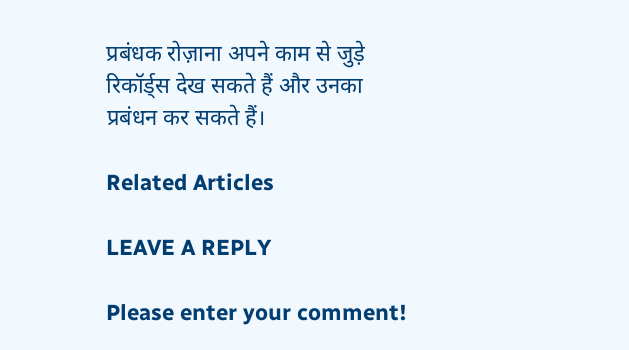प्रबंधक रोज़ाना अपने काम से जुड़े रिकॉर्ड्स देख सकते हैं और उनका प्रबंधन कर सकते हैं।

Related Articles

LEAVE A REPLY

Please enter your comment!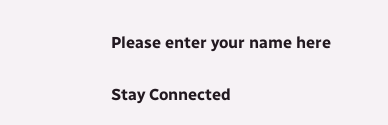Please enter your name here

Stay Connected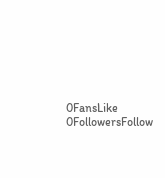0FansLike
0FollowersFollow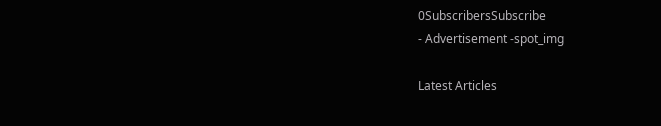0SubscribersSubscribe
- Advertisement -spot_img

Latest Articles